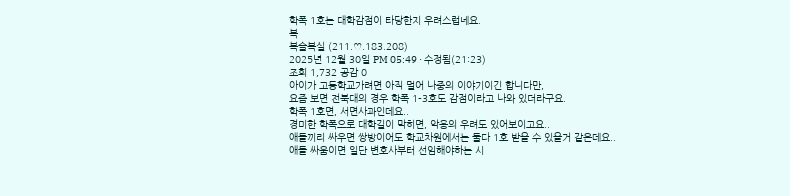학폭 1호는 대학감점이 타당한지 우려스럽네요.
복
복슬복실 (211.♡.183.208)
2025년 12월 30일 PM 05:49 · 수정됨(21:23)
조회 1,732 공감 0
아이가 고등학교가려면 아직 멀어 나중의 이야기이긴 합니다만,
요즘 보면 전북대의 경우 학폭 1-3호도 감점이라고 나와 있더라구요.
학폭 1호면, 서면사과인데요..
경미한 학폭으로 대학길이 막히면, 악용의 우려도 있어보이고요..
애들끼리 싸우면 쌍방이어도 학교차원에서는 둘다 1호 받을 수 있을거 같은데요..
애들 싸움이면 일단 변호사부터 선임해야하는 시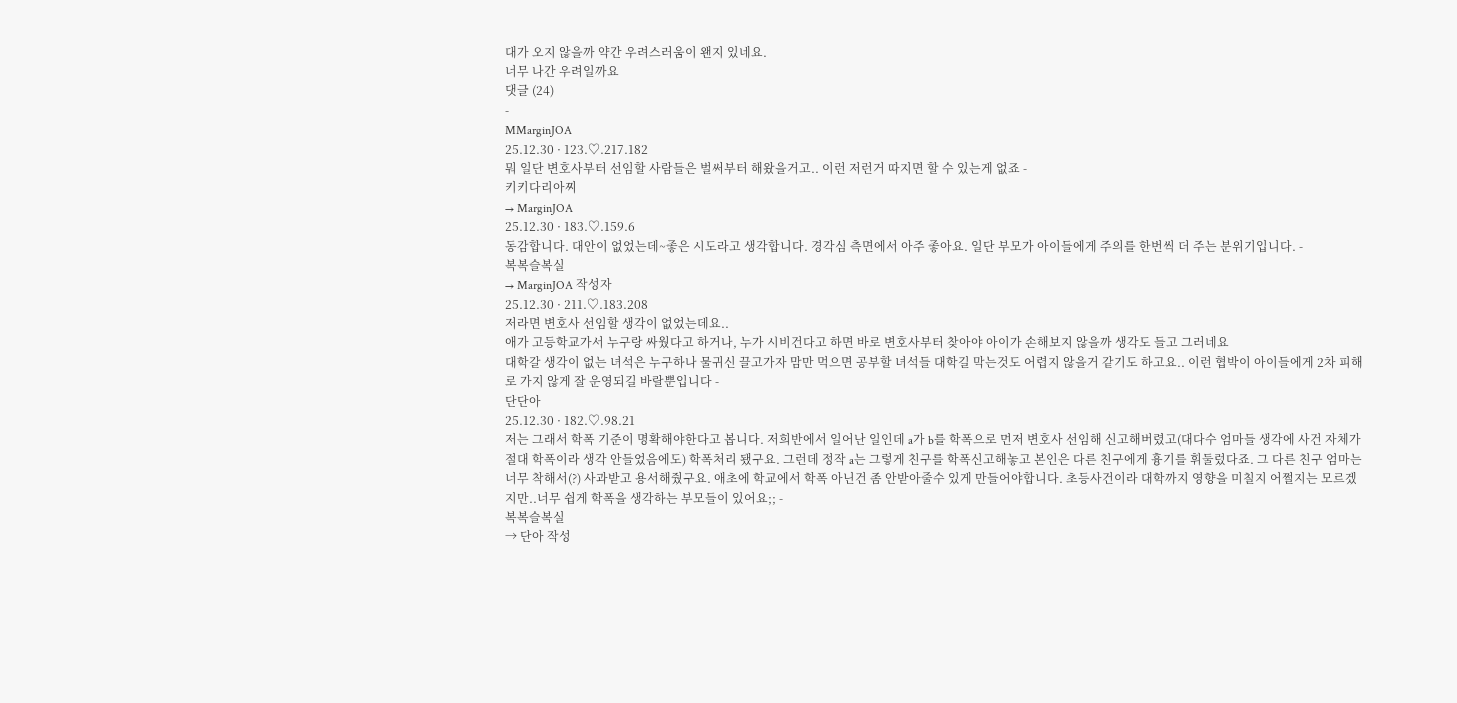대가 오지 않을까 약간 우려스러움이 왠지 있네요.
너무 나간 우려일까요
댓글 (24)
-
MMarginJOA
25.12.30 · 123.♡.217.182
뭐 일단 변호사부터 선임할 사람들은 벌써부터 해왔을거고.. 이런 저런거 따지면 할 수 있는게 없죠 -
키키다리아찌
→ MarginJOA
25.12.30 · 183.♡.159.6
동감합니다. 대안이 없었는데~좋은 시도라고 생각합니다. 경각심 측면에서 아주 좋아요. 일단 부모가 아이들에게 주의를 한번씩 더 주는 분위기입니다. -
복복슬복실
→ MarginJOA 작성자
25.12.30 · 211.♡.183.208
저라면 변호사 선임할 생각이 없었는데요..
애가 고등학교가서 누구랑 싸웠다고 하거나, 누가 시비건다고 하면 바로 변호사부터 찾아야 아이가 손해보지 않을까 생각도 들고 그러네요
대학갈 생각이 없는 녀석은 누구하나 물귀신 끌고가자 맘만 먹으면 공부할 녀석들 대학길 막는것도 어렵지 않을거 같기도 하고요.. 이런 협박이 아이들에게 2차 피해로 가지 않게 잘 운영되길 바랄뿐입니다 -
단단아
25.12.30 · 182.♡.98.21
저는 그래서 학폭 기준이 명확해야한다고 봅니다. 저희반에서 일어난 일인데 a가 b를 학폭으로 먼저 변호사 선임해 신고해버렸고(대다수 엄마들 생각에 사건 자체가 절대 학폭이라 생각 안들었음에도) 학폭처리 됐구요. 그런데 정작 a는 그렇게 친구를 학폭신고해놓고 본인은 다른 친구에게 흉기를 휘둘렀다죠. 그 다른 친구 엄마는 너무 착해서(?) 사과받고 용서해줬구요. 애초에 학교에서 학폭 아닌건 좀 안받아줄수 있게 만들어야합니다. 초등사건이라 대학까지 영향을 미칠지 어쩔지는 모르겠지만..너무 쉽게 학폭을 생각하는 부모들이 있어요;; -
복복슬복실
→ 단아 작성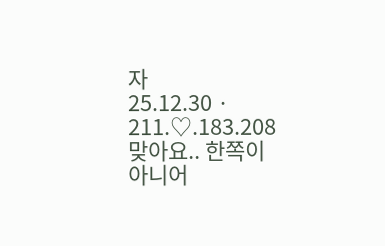자
25.12.30 · 211.♡.183.208
맞아요.. 한쪽이 아니어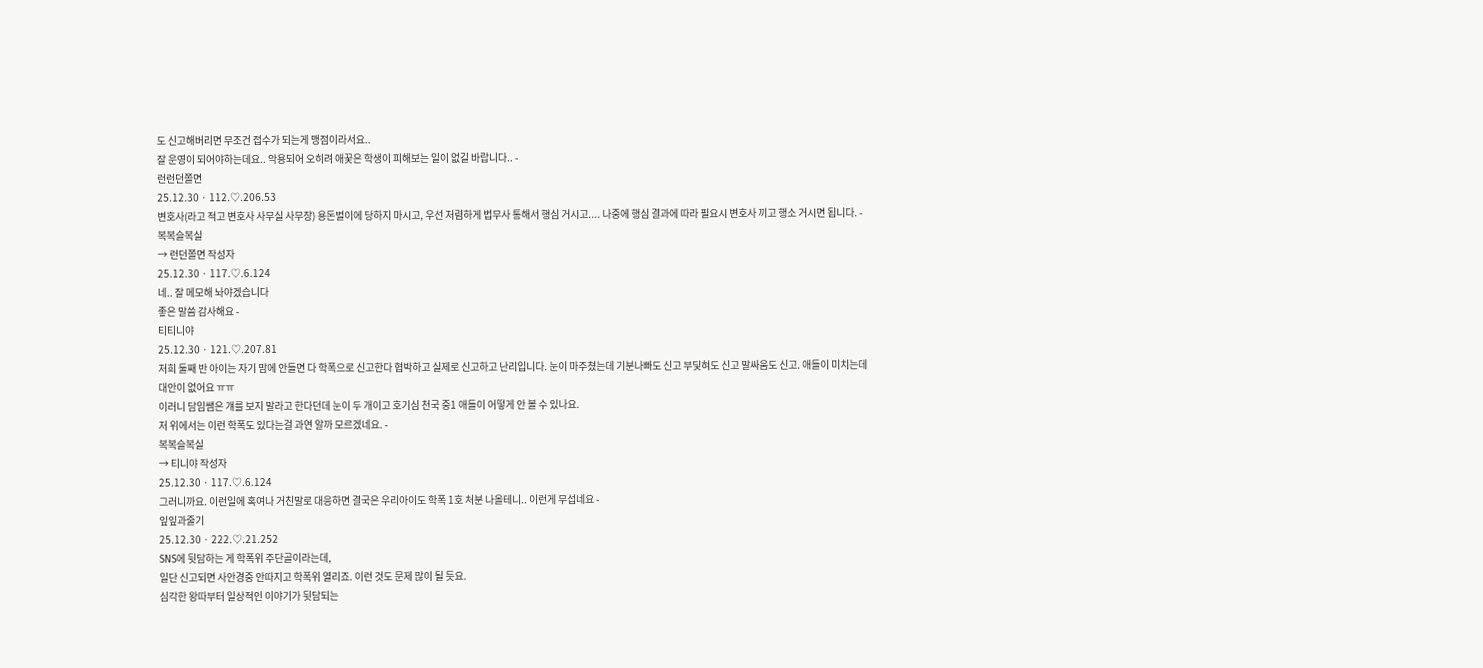도 신고해버리면 무조건 접수가 되는게 맹점이라서요..
잘 운영이 되어야하는데요.. 악용되어 오히려 애꿎은 학생이 피해보는 일이 없길 바랍니다.. -
런런던쫄면
25.12.30 · 112.♡.206.53
변호사(라고 적고 변호사 사무실 사무장) 용돈벌이에 당하지 마시고, 우선 저렴하게 법무사 통해서 행심 거시고.... 나중에 행심 결과에 따라 필요시 변호사 끼고 행소 거시면 됩니다. -
복복슬복실
→ 런던쫄면 작성자
25.12.30 · 117.♡.6.124
네.. 잘 메모해 놔야겠습니다
좋은 말씀 감사해요 -
티티니야
25.12.30 · 121.♡.207.81
저희 둘째 반 아이는 자기 맘에 안들면 다 학폭으로 신고한다 협박하고 실제로 신고하고 난리입니다. 눈이 마주쳤는데 기분나빠도 신고 부딫혀도 신고 말싸움도 신고. 애들이 미치는데 대안이 없어요 ㅠㅠ
이러니 담임쌤은 걔를 보지 말라고 한다던데 눈이 두 개이고 호기심 천국 중1 애들이 어떻게 안 볼 수 있나요.
저 위에서는 이런 학폭도 있다는걸 과연 알까 모르겠네요. -
복복슬복실
→ 티니야 작성자
25.12.30 · 117.♡.6.124
그러니까요. 이런일에 혹여나 거친말로 대응하면 결국은 우리아이도 학폭 1호 처분 나올테니.. 이런게 무섭네요 -
잎잎과줄기
25.12.30 · 222.♡.21.252
SNS에 뒷담하는 게 학폭위 주단골이라는데,
일단 신고되면 사안경중 안따지고 학폭위 열리죠. 이런 것도 문제 많이 될 듯요.
심각한 왕따부터 일상적인 이야기가 뒷담되는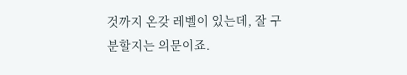것까지 온갖 레벨이 있는데, 잘 구분할지는 의문이죠.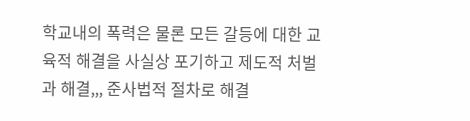학교내의 폭력은 물론 모든 갈등에 대한 교육적 해결을 사실상 포기하고 제도적 처벌과 해결,,, 준사법적 절차로 해결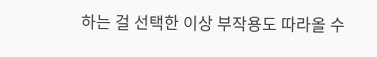하는 걸 선택한 이상 부작용도 따라올 수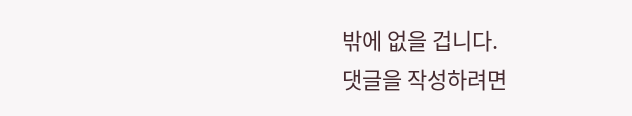밖에 없을 겁니다.
댓글을 작성하려면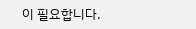이 필요합니다.